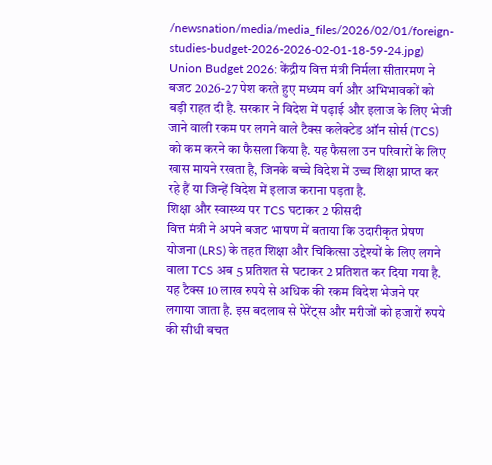/newsnation/media/media_files/2026/02/01/foreign-studies-budget-2026-2026-02-01-18-59-24.jpg)
Union Budget 2026: केंद्रीय वित्त मंत्री निर्मला सीतारमण ने बजट 2026-27 पेश करते हुए मध्यम वर्ग और अभिभावकों को बड़ी राहत दी है. सरकार ने विदेश में पढ़ाई और इलाज के लिए भेजी जाने वाली रकम पर लगने वाले टैक्स कलेक्टेड ऑन सोर्स (TCS) को कम करने का फैसला किया है. यह फैसला उन परिवारों के लिए खास मायने रखता है, जिनके बच्चे विदेश में उच्च शिक्षा प्राप्त कर रहे हैं या जिन्हें विदेश में इलाज कराना पड़ता है.
शिक्षा और स्वास्थ्य पर TCS घटाकर 2 फीसदी
वित्त मंत्री ने अपने बजट भाषण में बताया कि उदारीकृत प्रेषण योजना (LRS) के तहत शिक्षा और चिकित्सा उद्देश्यों के लिए लगने वाला TCS अब 5 प्रतिशत से घटाकर 2 प्रतिशत कर दिया गया है. यह टैक्स 10 लाख रुपये से अधिक की रकम विदेश भेजने पर लगाया जाता है. इस बदलाव से पेरेंट्स और मरीजों को हजारों रुपये की सीधी बचत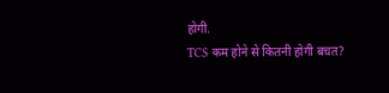होगी.
TCS कम होने से कितनी होगी बचत?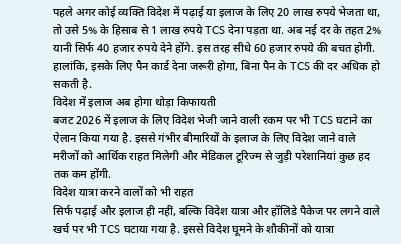पहले अगर कोई व्यक्ति विदेश में पढ़ाई या इलाज के लिए 20 लाख रुपये भेजता था, तो उसे 5% के हिसाब से 1 लाख रुपये TCS देना पड़ता था. अब नई दर के तहत 2% यानी सिर्फ 40 हजार रुपये देने होंगे. इस तरह सीधे 60 हजार रुपये की बचत होगी. हालांकि, इसके लिए पैन कार्ड देना जरूरी होगा, बिना पैन के TCS की दर अधिक हो सकती है.
विदेश में इलाज अब होगा थोड़ा किफायती
बजट 2026 में इलाज के लिए विदेश भेजी जाने वाली रकम पर भी TCS घटाने का ऐलान किया गया है. इससे गंभीर बीमारियों के इलाज के लिए विदेश जाने वाले मरीजों को आर्थिक राहत मिलेगी और मेडिकल टूरिज्म से जुड़ी परेशानियां कुछ हद तक कम होंगी.
विदेश यात्रा करने वालों को भी राहत
सिर्फ पढ़ाई और इलाज ही नहीं, बल्कि विदेश यात्रा और हॉलिडे पैकेज पर लगने वाले खर्च पर भी TCS घटाया गया है. इससे विदेश घूमने के शौकीनों को यात्रा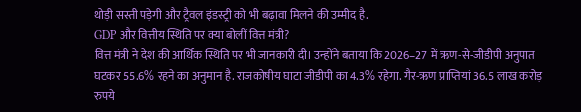थोड़ी सस्ती पड़ेगी और ट्रैवल इंडस्ट्री को भी बढ़ावा मिलने की उम्मीद है.
GDP और वित्तीय स्थिति पर क्या बोलीं वित्त मंत्री?
वित्त मंत्री ने देश की आर्थिक स्थिति पर भी जानकारी दी। उन्होंने बताया कि 2026–27 में ऋण-से-जीडीपी अनुपात घटकर 55.6% रहने का अनुमान है. राजकोषीय घाटा जीडीपी का 4.3% रहेगा. गैर-ऋण प्राप्तियां 36.5 लाख करोड़ रुपये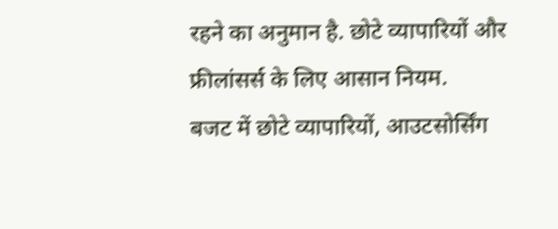रहने का अनुमान है. छोटे व्यापारियों और फ्रीलांसर्स के लिए आसान नियम.
बजट में छोटे व्यापारियों, आउटसोर्सिंग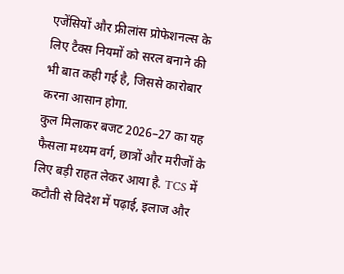एजेंसियों और फ्रीलांस प्रोफेशनल्स के लिए टैक्स नियमों को सरल बनाने की भी बात कही गई है, जिससे कारोबार करना आसान होगा.
कुल मिलाकर बजट 2026–27 का यह फैसला मध्यम वर्ग, छात्रों और मरीजों के लिए बड़ी राहत लेकर आया है. TCS में कटौती से विदेश में पढ़ाई, इलाज और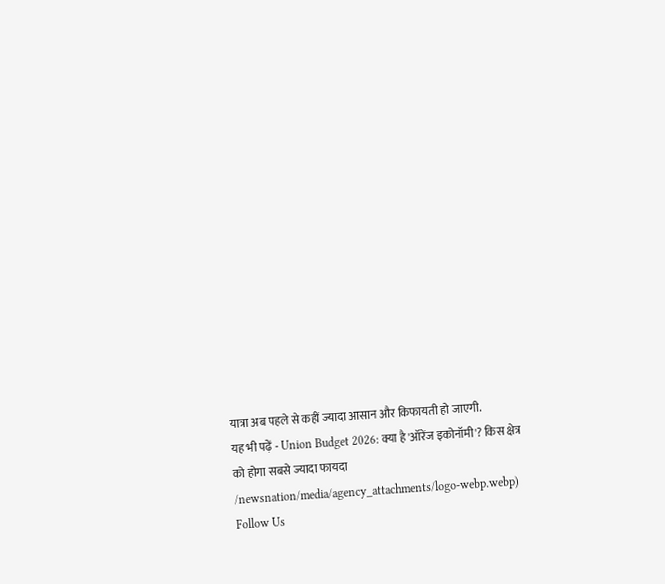यात्रा अब पहले से कहीं ज्यादा आसान और किफायती हो जाएगी.
यह भी पढ़ें - Union Budget 2026: क्या है 'ऑरेंज इकोनॉमी'? किस क्षेत्र को होगा सबसे ज्यादा फायदा
/newsnation/media/agency_attachments/logo-webp.webp)
Follow Us